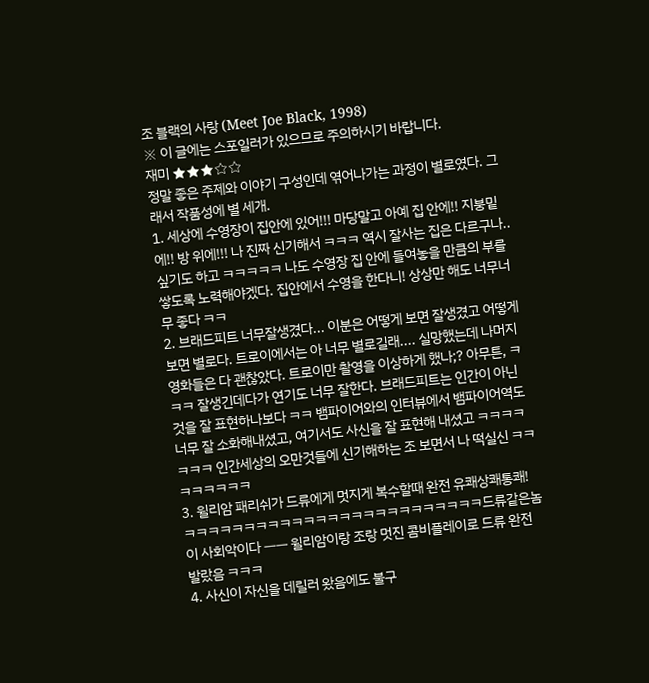조 블랙의 사랑 (Meet Joe Black, 1998)
※ 이 글에는 스포일러가 있으므로 주의하시기 바랍니다.
재미 ★★★☆☆
정말 좋은 주제와 이야기 구성인데 엮어나가는 과정이 별로였다. 그래서 작품성에 별 세개.
1. 세상에 수영장이 집안에 있어!!! 마당말고 아예 집 안에!! 지붕밑에!! 방 위에!!! 나 진짜 신기해서 ㅋㅋㅋ 역시 잘사는 집은 다르구나.. 싶기도 하고 ㅋㅋㅋㅋㅋ 나도 수영장 집 안에 들여놓을 만큼의 부를 쌓도록 노력해야겠다. 집안에서 수영을 한다니! 상상만 해도 너무너무 좋다 ㅋㅋ
2. 브래드피트 너무잘생겼다... 이분은 어떻게 보면 잘생겼고 어떻게 보면 별로다. 트로이에서는 아 너무 별로길래.... 실망했는데 나머지 영화들은 다 괜찮았다. 트로이만 촬영을 이상하게 했나;? 아무튼, ㅋㅋㅋ 잘생긴데다가 연기도 너무 잘한다. 브래드피트는 인간이 아닌 것을 잘 표현하나보다 ㅋㅋ 뱀파이어와의 인터뷰에서 뱀파이어역도 너무 잘 소화해내셨고, 여기서도 사신을 잘 표현해 내셨고 ㅋㅋㅋㅋㅋㅋㅋ 인간세상의 오만것들에 신기해하는 조 보면서 나 떡실신 ㅋㅋㅋㅋㅋㅋㅋㅋ
3. 윌리암 패리쉬가 드류에게 멋지게 복수할때 완전 유쾌상쾌통쾌! ㅋㅋㅋㅋㅋㅋㅋㅋㅋㅋㅋㅋㅋㅋㅋㅋㅋㅋㅋㅋㅋㅋㅋㅋㅋ드류같은놈이 사회악이다 ㅡㅡ 윌리암이랑 조랑 멋진 콤비플레이로 드류 완전 발랐음 ㅋㅋㅋ
4. 사신이 자신을 데릴러 왔음에도 불구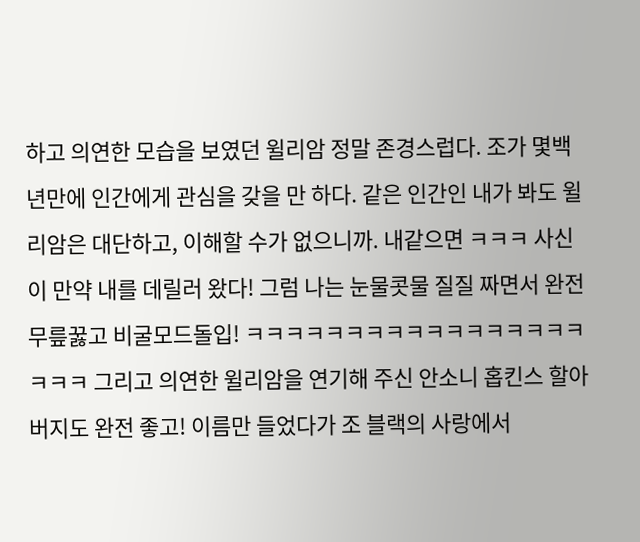하고 의연한 모습을 보였던 윌리암 정말 존경스럽다. 조가 몇백년만에 인간에게 관심을 갖을 만 하다. 같은 인간인 내가 봐도 윌리암은 대단하고, 이해할 수가 없으니까. 내같으면 ㅋㅋㅋ 사신이 만약 내를 데릴러 왔다! 그럼 나는 눈물콧물 질질 짜면서 완전 무릎꿇고 비굴모드돌입! ㅋㅋㅋㅋㅋㅋㅋㅋㅋㅋㅋㅋㅋㅋㅋㅋㅋㅋㅋㅋ 그리고 의연한 윌리암을 연기해 주신 안소니 홉킨스 할아버지도 완전 좋고! 이름만 들었다가 조 블랙의 사랑에서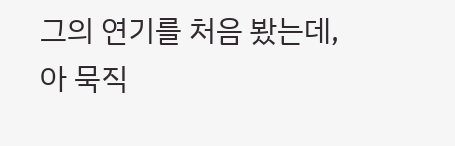그의 연기를 처음 봤는데, 아 묵직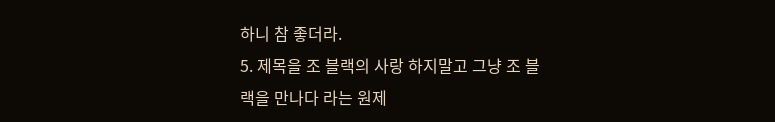하니 참 좋더라.
5. 제목을 조 블랙의 사랑 하지말고 그냥 조 블랙을 만나다 라는 원제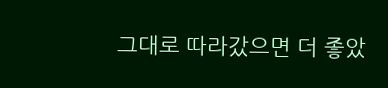그대로 따라갔으면 더 좋았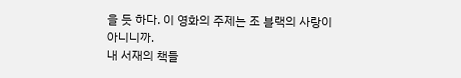을 듯 하다. 이 영화의 주제는 조 블랙의 사랑이 아니니까.
내 서재의 책들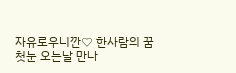자유로우니깐♡ 한사람의 꿈 첫눈 오는날 만나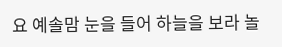요 예솔맘 눈을 들어 하늘을 보라 놀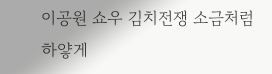이공원 쇼우 김치전쟁 소금처럼 하얗게